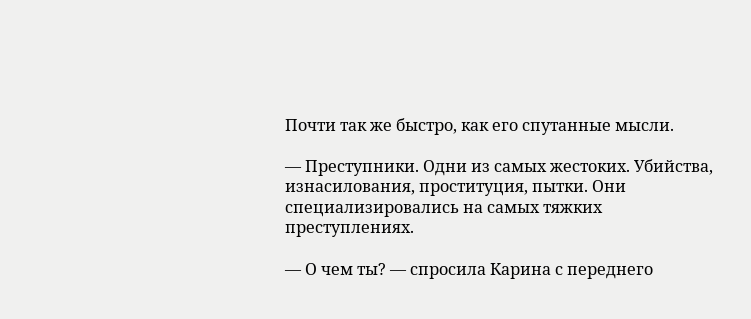Почти так же быстро, как его спутанные мысли.

— Преступники. Одни из самых жестоких. Убийства, изнасилования, проституция, пытки. Они специализировались на самых тяжких преступлениях.

— О чем ты? — спросила Карина с переднего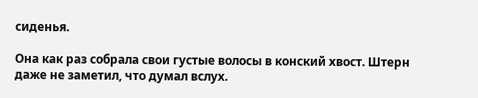сиденья.

Она как раз собрала свои густые волосы в конский хвост. Штерн даже не заметил, что думал вслух.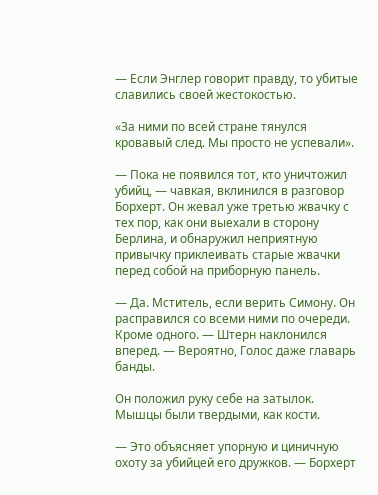— Если Энглер говорит правду, то убитые славились своей жестокостью.

«За ними по всей стране тянулся кровавый след. Мы просто не успевали».

— Пока не появился тот, кто уничтожил убийц, — чавкая, вклинился в разговор Борхерт. Он жевал уже третью жвачку с тех пор, как они выехали в сторону Берлина, и обнаружил неприятную привычку приклеивать старые жвачки перед собой на приборную панель.

— Да. Мститель, если верить Симону. Он расправился со всеми ними по очереди. Кроме одного. — Штерн наклонился вперед. — Вероятно, Голос даже главарь банды.

Он положил руку себе на затылок. Мышцы были твердыми, как кости.

— Это объясняет упорную и циничную охоту за убийцей его дружков. — Борхерт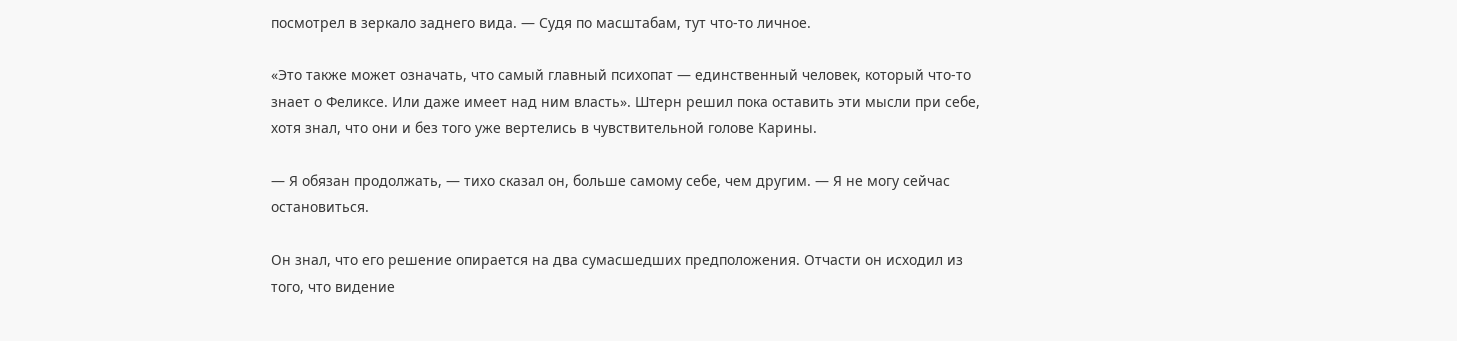посмотрел в зеркало заднего вида. — Судя по масштабам, тут что-то личное.

«Это также может означать, что самый главный психопат — единственный человек, который что-то знает о Феликсе. Или даже имеет над ним власть». Штерн решил пока оставить эти мысли при себе, хотя знал, что они и без того уже вертелись в чувствительной голове Карины.

— Я обязан продолжать, — тихо сказал он, больше самому себе, чем другим. — Я не могу сейчас остановиться.

Он знал, что его решение опирается на два сумасшедших предположения. Отчасти он исходил из того, что видение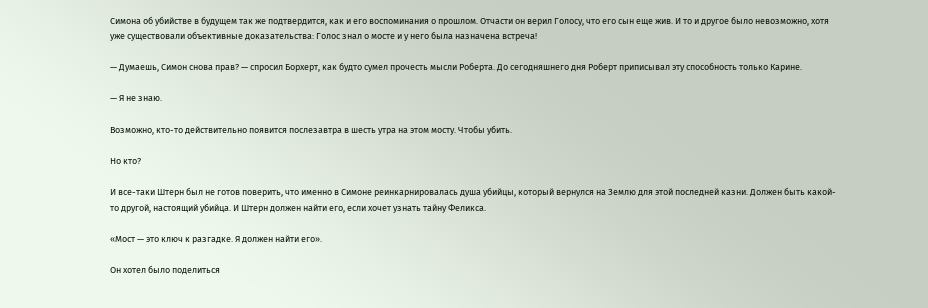Симона об убийстве в будущем так же подтвердится, как и его воспоминания о прошлом. Отчасти он верил Голосу, что его сын еще жив. И то и другое было невозможно, хотя уже существовали объективные доказательства: Голос знал о мосте и у него была назначена встреча!

— Думаешь, Симон снова прав? — спросил Борхерт, как будто сумел прочесть мысли Роберта. До сегодняшнего дня Роберт приписывал эту способность только Карине.

— Я не знаю.

Возможно, кто-то действительно появится послезавтра в шесть утра на этом мосту. Чтобы убить.

Но кто?

И все-таки Штерн был не готов поверить, что именно в Симоне реинкарнировалась душа убийцы, который вернулся на Землю для этой последней казни. Должен быть какой-то другой, настоящий убийца. И Штерн должен найти его, если хочет узнать тайну Феликса.

«Мост — это ключ к разгадке. Я должен найти его».

Он хотел было поделиться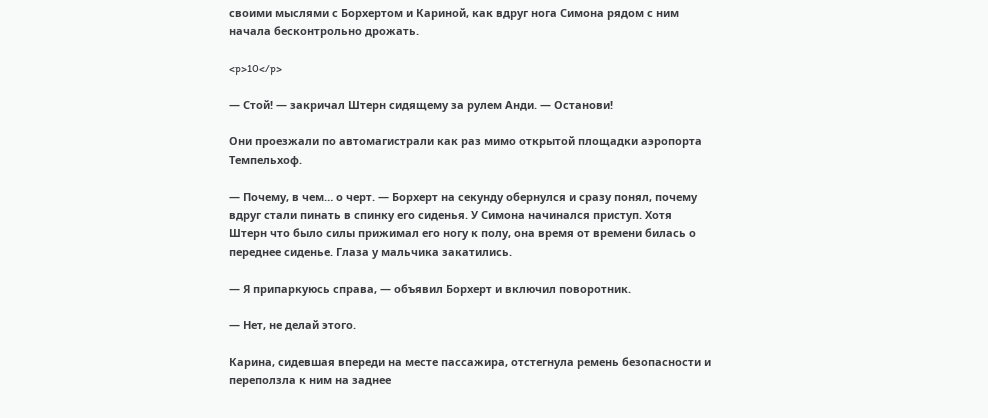своими мыслями с Борхертом и Кариной, как вдруг нога Симона рядом с ним начала бесконтрольно дрожать.

<p>10</p>

— Стой! — закричал Штерн сидящему за рулем Анди. — Останови!

Они проезжали по автомагистрали как раз мимо открытой площадки аэропорта Темпельхоф.

— Почему, в чем… о черт. — Борхерт на секунду обернулся и сразу понял, почему вдруг стали пинать в спинку его сиденья. У Симона начинался приступ. Хотя Штерн что было силы прижимал его ногу к полу, она время от времени билась о переднее сиденье. Глаза у мальчика закатились.

— Я припаркуюсь справа, — объявил Борхерт и включил поворотник.

— Нет, не делай этого.

Карина, сидевшая впереди на месте пассажира, отстегнула ремень безопасности и переползла к ним на заднее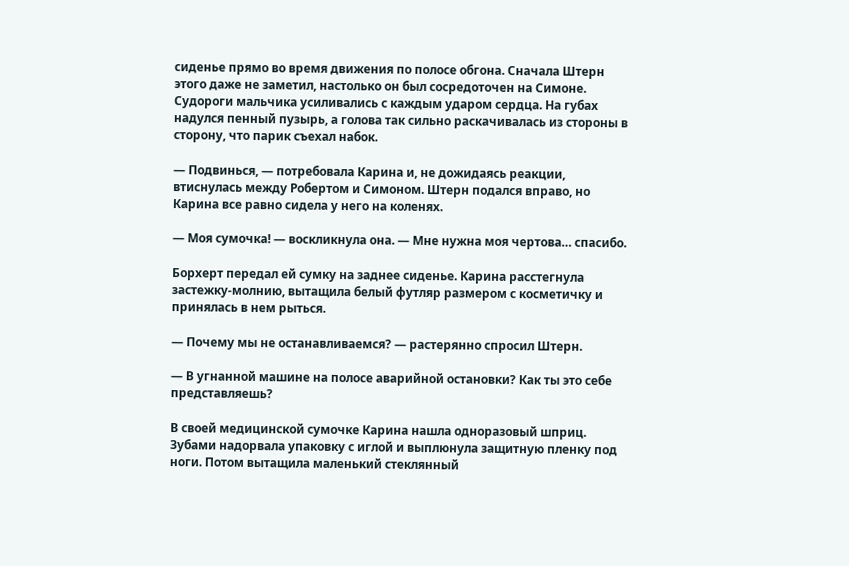сиденье прямо во время движения по полосе обгона. Сначала Штерн этого даже не заметил, настолько он был сосредоточен на Симоне. Судороги мальчика усиливались с каждым ударом сердца. На губах надулся пенный пузырь, а голова так сильно раскачивалась из стороны в сторону, что парик съехал набок.

— Подвинься, — потребовала Карина и, не дожидаясь реакции, втиснулась между Робертом и Симоном. Штерн подался вправо, но Карина все равно сидела у него на коленях.

— Моя сумочка! — воскликнула она. — Мне нужна моя чертова… спасибо.

Борхерт передал ей сумку на заднее сиденье. Карина расстегнула застежку-молнию, вытащила белый футляр размером с косметичку и принялась в нем рыться.

— Почему мы не останавливаемся? — растерянно спросил Штерн.

— В угнанной машине на полосе аварийной остановки? Как ты это себе представляешь?

В своей медицинской сумочке Карина нашла одноразовый шприц. Зубами надорвала упаковку с иглой и выплюнула защитную пленку под ноги. Потом вытащила маленький стеклянный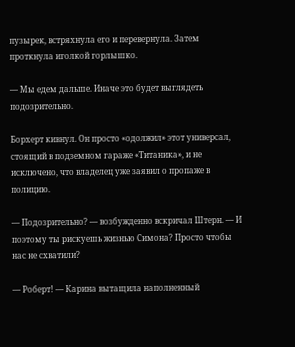пузырек, встряхнула его и перевернула. Затем проткнула иголкой горлышко.

— Мы едем дальше. Иначе это будет выглядеть подозрительно.

Борхерт кивнул. Он просто «одолжил» этот универсал, стоящий в подземном гараже «Титаника», и не исключено, что владелец уже заявил о пропаже в полицию.

— Подозрительно? — возбужденно вскричал Штерн. — И поэтому ты рискуешь жизнью Симона? Просто чтобы нас не схватили?

— Роберт! — Карина вытащила наполненный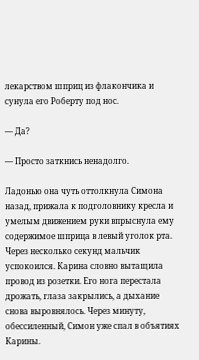лекарством шприц из флакончика и сунула его Роберту под нос.

— Да?

— Просто заткнись ненадолго.

Ладонью она чуть оттолкнула Симона назад, прижала к подголовнику кресла и умелым движением руки впрыснула ему содержимое шприца в левый уголок рта. Через несколько секунд мальчик успокоился. Карина словно вытащила провод из розетки. Его нога перестала дрожать, глаза закрылись, а дыхание снова выровнялось. Через минуту, обессиленный, Симон уже спал в объятиях Карины.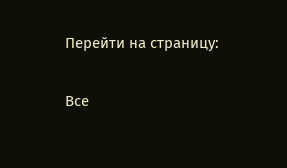Перейти на страницу:

Все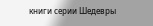книги серии Шедевры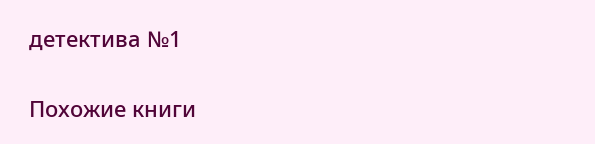детектива №1

Похожие книги